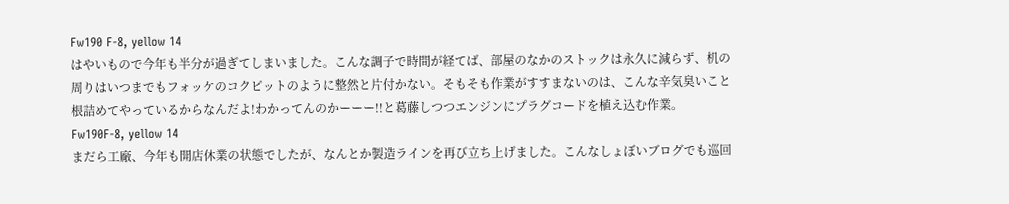Fw190 F-8, yellow 14
はやいもので今年も半分が過ぎてしまいました。こんな調子で時間が経てば、部屋のなかのストックは永久に減らず、机の周りはいつまでもフォッケのコクピットのように整然と片付かない。そもそも作業がすすまないのは、こんな辛気臭いこと根詰めてやっているからなんだよ!わかってんのかーーー!!と葛藤しつつエンジンにプラグコードを植え込む作業。
Fw190F-8, yellow 14
まだら工廠、今年も開店休業の状態でしたが、なんとか製造ラインを再び立ち上げました。こんなしょぼいブログでも巡回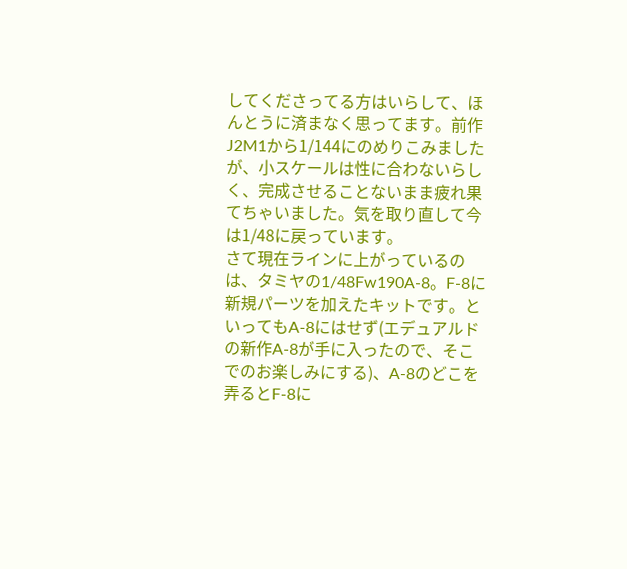してくださってる方はいらして、ほんとうに済まなく思ってます。前作J2M1から1/144にのめりこみましたが、小スケールは性に合わないらしく、完成させることないまま疲れ果てちゃいました。気を取り直して今は1/48に戻っています。
さて現在ラインに上がっているのは、タミヤの1/48Fw190A-8。F-8に新規パーツを加えたキットです。といってもA-8にはせず(エデュアルドの新作A-8が手に入ったので、そこでのお楽しみにする)、A-8のどこを弄るとF-8に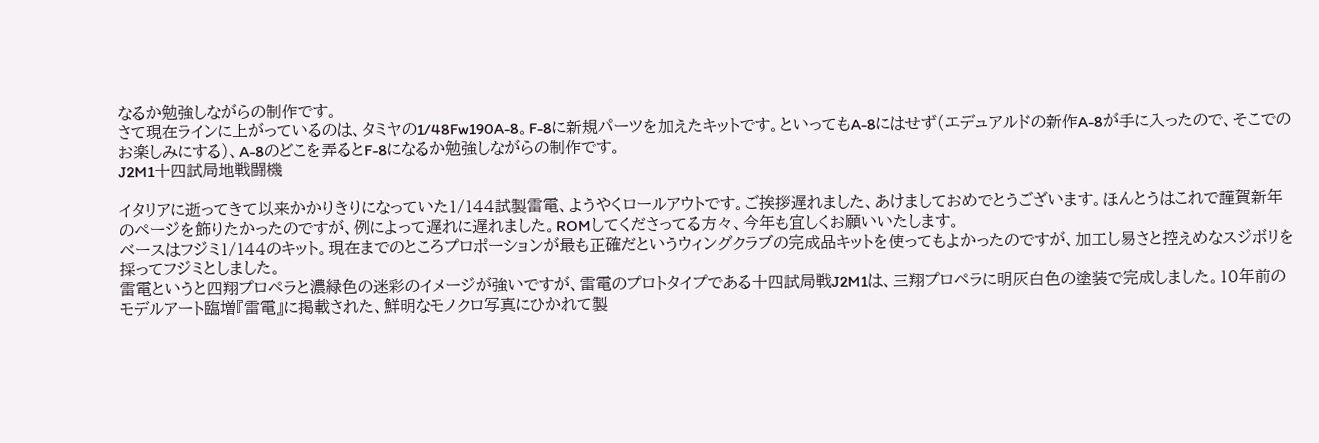なるか勉強しながらの制作です。
さて現在ラインに上がっているのは、タミヤの1/48Fw190A-8。F-8に新規パーツを加えたキットです。といってもA-8にはせず(エデュアルドの新作A-8が手に入ったので、そこでのお楽しみにする)、A-8のどこを弄るとF-8になるか勉強しながらの制作です。
J2M1十四試局地戦闘機

イタリアに逝ってきて以来かかりきりになっていた1/144試製雷電、ようやくロールアウトです。ご挨拶遅れました、あけましておめでとうございます。ほんとうはこれで謹賀新年のページを飾りたかったのですが、例によって遅れに遅れました。ROMしてくださってる方々、今年も宜しくお願いいたします。
ベースはフジミ1/144のキット。現在までのところプロポーションが最も正確だというウィングクラブの完成品キットを使ってもよかったのですが、加工し易さと控えめなスジボリを採ってフジミとしました。
雷電というと四翔プロペラと濃緑色の迷彩のイメージが強いですが、雷電のプロトタイプである十四試局戦J2M1は、三翔プロペラに明灰白色の塗装で完成しました。10年前のモデルアート臨増『雷電』に掲載された、鮮明なモノクロ写真にひかれて製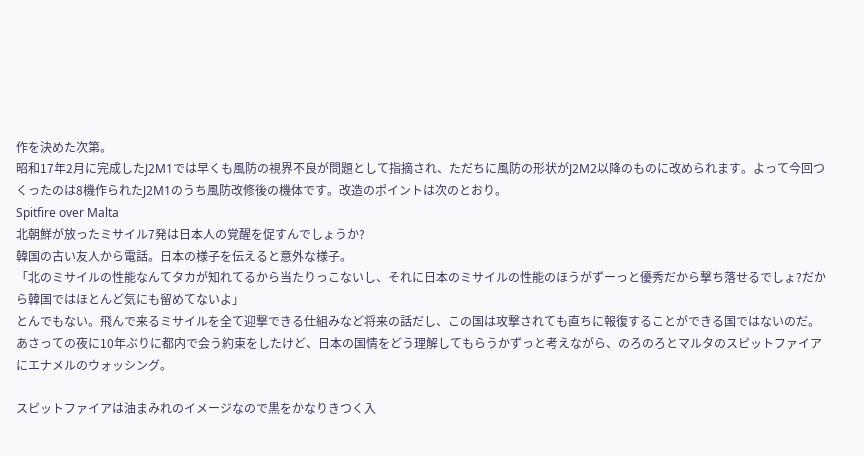作を決めた次第。
昭和17年2月に完成したJ2M1では早くも風防の視界不良が問題として指摘され、ただちに風防の形状がJ2M2以降のものに改められます。よって今回つくったのは8機作られたJ2M1のうち風防改修後の機体です。改造のポイントは次のとおり。
Spitfire over Malta
北朝鮮が放ったミサイル7発は日本人の覚醒を促すんでしょうか?
韓国の古い友人から電話。日本の様子を伝えると意外な様子。
「北のミサイルの性能なんてタカが知れてるから当たりっこないし、それに日本のミサイルの性能のほうがずーっと優秀だから撃ち落せるでしょ?だから韓国ではほとんど気にも留めてないよ」
とんでもない。飛んで来るミサイルを全て迎撃できる仕組みなど将来の話だし、この国は攻撃されても直ちに報復することができる国ではないのだ。あさっての夜に10年ぶりに都内で会う約束をしたけど、日本の国情をどう理解してもらうかずっと考えながら、のろのろとマルタのスピットファイアにエナメルのウォッシング。

スピットファイアは油まみれのイメージなので黒をかなりきつく入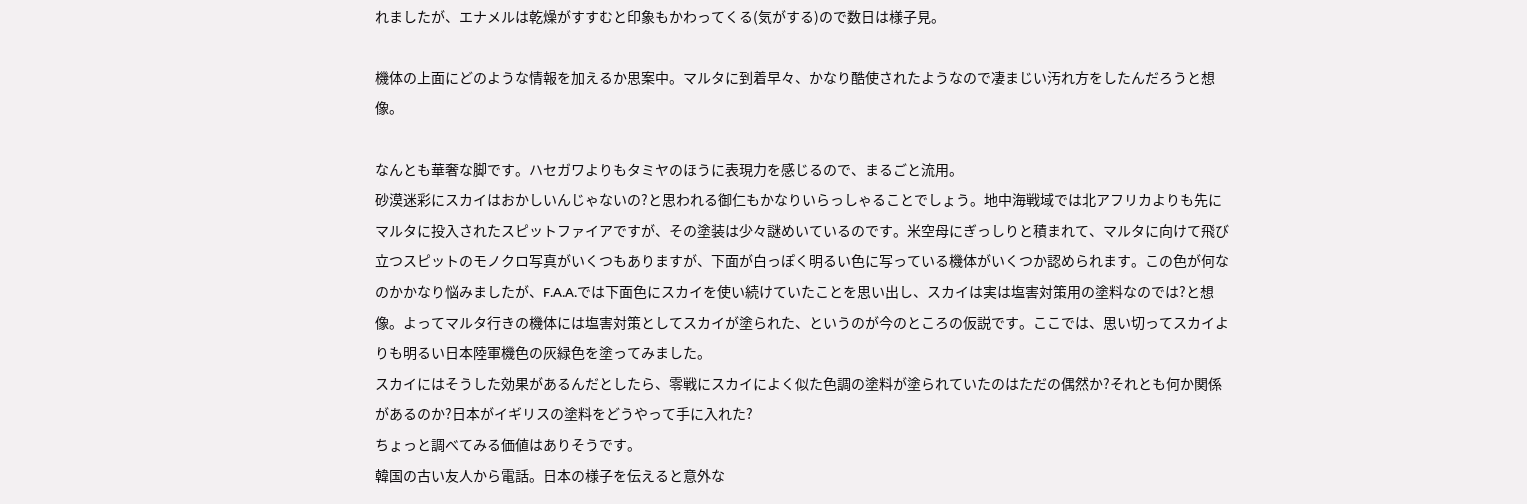れましたが、エナメルは乾燥がすすむと印象もかわってくる(気がする)ので数日は様子見。

機体の上面にどのような情報を加えるか思案中。マルタに到着早々、かなり酷使されたようなので凄まじい汚れ方をしたんだろうと想像。

なんとも華奢な脚です。ハセガワよりもタミヤのほうに表現力を感じるので、まるごと流用。
砂漠迷彩にスカイはおかしいんじゃないの?と思われる御仁もかなりいらっしゃることでしょう。地中海戦域では北アフリカよりも先にマルタに投入されたスピットファイアですが、その塗装は少々謎めいているのです。米空母にぎっしりと積まれて、マルタに向けて飛び立つスピットのモノクロ写真がいくつもありますが、下面が白っぽく明るい色に写っている機体がいくつか認められます。この色が何なのかかなり悩みましたが、F.A.A.では下面色にスカイを使い続けていたことを思い出し、スカイは実は塩害対策用の塗料なのでは?と想像。よってマルタ行きの機体には塩害対策としてスカイが塗られた、というのが今のところの仮説です。ここでは、思い切ってスカイよりも明るい日本陸軍機色の灰緑色を塗ってみました。
スカイにはそうした効果があるんだとしたら、零戦にスカイによく似た色調の塗料が塗られていたのはただの偶然か?それとも何か関係があるのか?日本がイギリスの塗料をどうやって手に入れた?
ちょっと調べてみる価値はありそうです。
韓国の古い友人から電話。日本の様子を伝えると意外な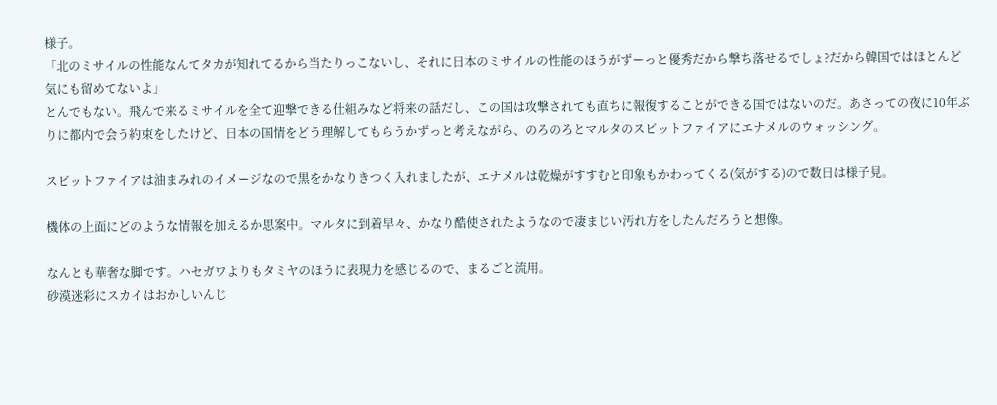様子。
「北のミサイルの性能なんてタカが知れてるから当たりっこないし、それに日本のミサイルの性能のほうがずーっと優秀だから撃ち落せるでしょ?だから韓国ではほとんど気にも留めてないよ」
とんでもない。飛んで来るミサイルを全て迎撃できる仕組みなど将来の話だし、この国は攻撃されても直ちに報復することができる国ではないのだ。あさっての夜に10年ぶりに都内で会う約束をしたけど、日本の国情をどう理解してもらうかずっと考えながら、のろのろとマルタのスピットファイアにエナメルのウォッシング。

スピットファイアは油まみれのイメージなので黒をかなりきつく入れましたが、エナメルは乾燥がすすむと印象もかわってくる(気がする)ので数日は様子見。

機体の上面にどのような情報を加えるか思案中。マルタに到着早々、かなり酷使されたようなので凄まじい汚れ方をしたんだろうと想像。

なんとも華奢な脚です。ハセガワよりもタミヤのほうに表現力を感じるので、まるごと流用。
砂漠迷彩にスカイはおかしいんじ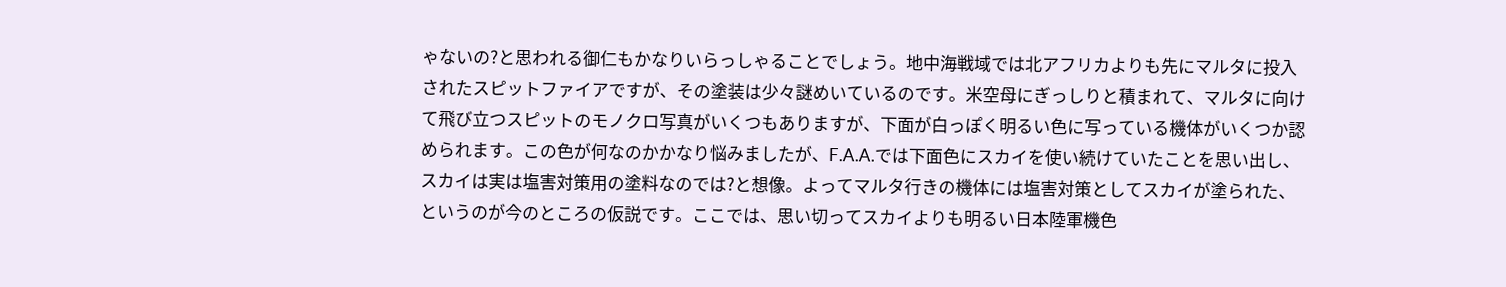ゃないの?と思われる御仁もかなりいらっしゃることでしょう。地中海戦域では北アフリカよりも先にマルタに投入されたスピットファイアですが、その塗装は少々謎めいているのです。米空母にぎっしりと積まれて、マルタに向けて飛び立つスピットのモノクロ写真がいくつもありますが、下面が白っぽく明るい色に写っている機体がいくつか認められます。この色が何なのかかなり悩みましたが、F.A.A.では下面色にスカイを使い続けていたことを思い出し、スカイは実は塩害対策用の塗料なのでは?と想像。よってマルタ行きの機体には塩害対策としてスカイが塗られた、というのが今のところの仮説です。ここでは、思い切ってスカイよりも明るい日本陸軍機色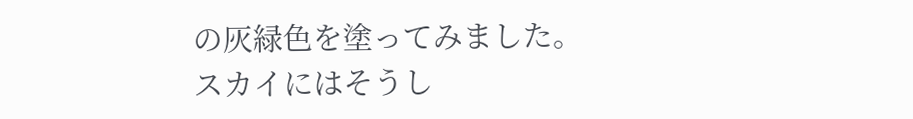の灰緑色を塗ってみました。
スカイにはそうし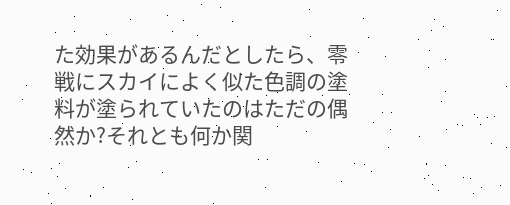た効果があるんだとしたら、零戦にスカイによく似た色調の塗料が塗られていたのはただの偶然か?それとも何か関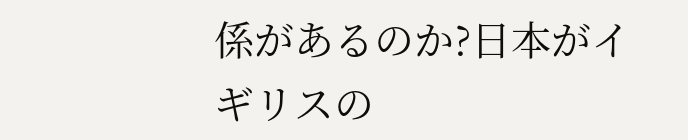係があるのか?日本がイギリスの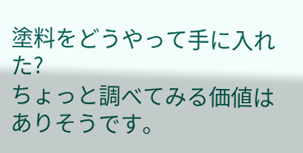塗料をどうやって手に入れた?
ちょっと調べてみる価値はありそうです。